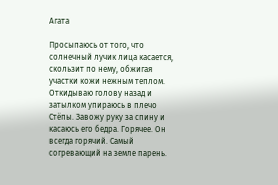Агата

Просыпаюсь от того, что солнечный лучик лица касается, скользит по нему, обжигая участки кожи нежным теплом. Откидываю голову назад и затылком упираюсь в плечо Стёпы. Завожу руку за спину и касаюсь его бедра. Горячее. Он всегда горячий. Самый согревающий на земле парень.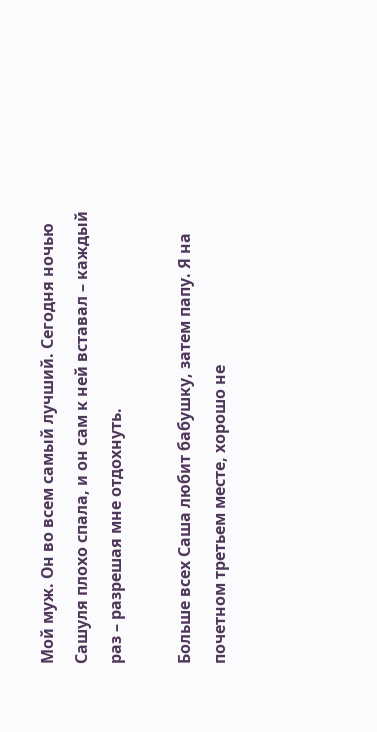Мой муж. Он во всем самый лучший. Сегодня ночью Сашуля плохо спала, и он сам к ней вставал – каждый раз – разрешая мне отдохнуть.

Больше всех Саша любит бабушку, затем папу. Я на почетном третьем месте, хорошо не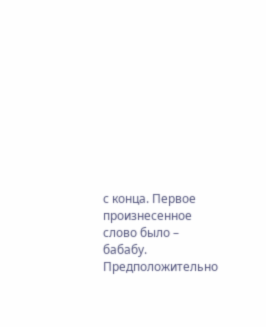с конца. Первое произнесенное слово было – бабабу. Предположительно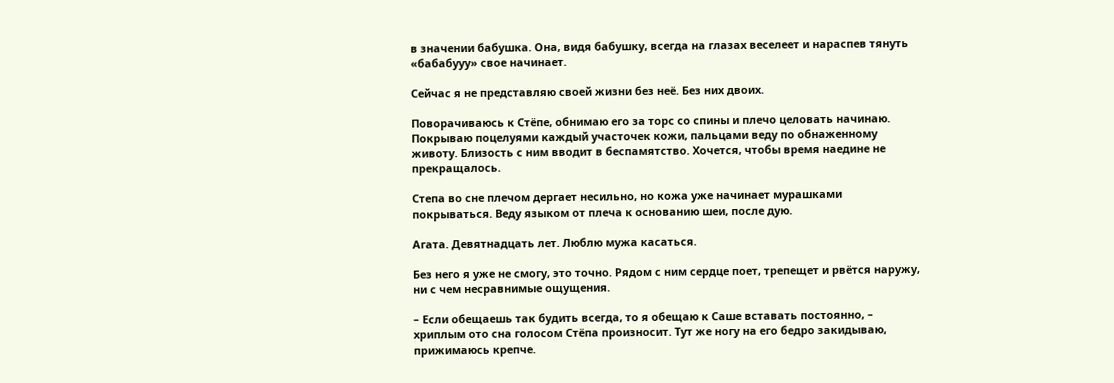в значении бабушка. Она, видя бабушку, всегда на глазах веселеет и нараспев тянуть «бабабууу» свое начинает.

Сейчас я не представляю своей жизни без неё. Без них двоих.

Поворачиваюсь к Стёпе, обнимаю его за торс со спины и плечо целовать начинаю. Покрываю поцелуями каждый участочек кожи, пальцами веду по обнаженному животу. Близость с ним вводит в беспамятство. Хочется, чтобы время наедине не прекращалось.

Степа во сне плечом дергает несильно, но кожа уже начинает мурашками покрываться. Веду языком от плеча к основанию шеи, после дую.

Агата. Девятнадцать лет. Люблю мужа касаться.

Без него я уже не смогу, это точно. Рядом с ним сердце поет, трепещет и рвётся наружу, ни с чем несравнимые ощущения.

– Если обещаешь так будить всегда, то я обещаю к Саше вставать постоянно, – хриплым ото сна голосом Стёпа произносит. Тут же ногу на его бедро закидываю, прижимаюсь крепче.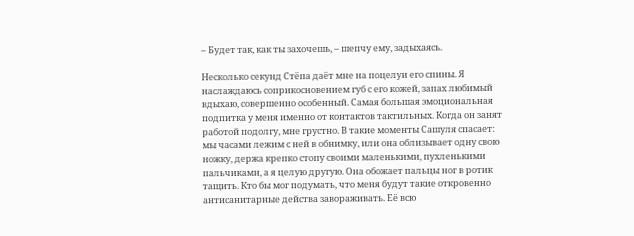– Будет так, как ты захочешь, – шепчу ему, задыхаясь.

Несколько секунд Стёпа даёт мне на поцелуи его спины. Я наслаждаюсь соприкосновением губ с его кожей, запах любимый вдыхаю, совершенно особенный. Самая большая эмоциональная подпитка у меня именно от контактов тактильных. Когда он занят работой подолгу, мне грустно. В такие моменты Сашуля спасает: мы часами лежим с ней в обнимку, или она облизывает одну свою ножку, держа крепко стопу своими маленькими, пухленькими пальчиками, а я целую другую. Она обожает пальцы ног в ротик тащить. Кто бы мог подумать, что меня будут такие откровенно антисанитарные действа завораживать. Её всю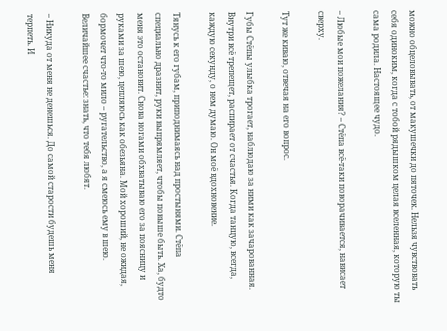можно обцеловывать, от макушечки до пяточек. Нельзя чувствовать себя одиноким, когда с тобой рядышком целая вселенная, которую ты сама родила. Настоящее чудо.

– Любые мои пожелания? – Стёпа всё-таки поворачивается, нависает сверху.

Тут же киваю, отвечая на его вопрос.

Губы Стёпы улыбка трогает, наблюдаю за ними как зачарованная. Внутри всё трепещет, распирает от счастья. Когда танцую, всегда, каждую секунду, о нем думаю. Он моё вдохновение.

Тянусь к его губам, приподнимаясь над простынями. Стёпа специально дразнит, руки выпрямляет, чтобы повыше быть. Ха, будто меня это остановит. Снова ногами обхватываю его за поясницу и руками за шею, цепляюсь как обезьяна. Мой хороший, не ожидая, бормочет что-то мило – ругательство, а я смеюсь ему в шею. Величайшее счастье: знать, что тебя любят.

– Никуда от меня не денешься. До самой старости будешь меня терпеть. И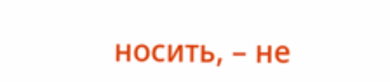носить, – не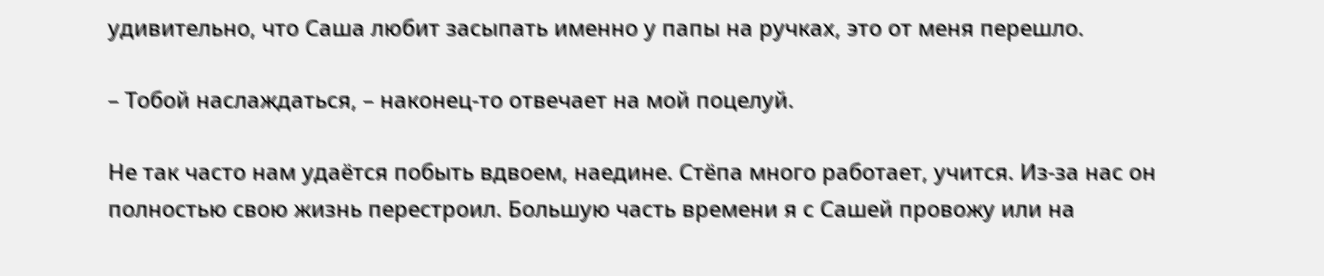удивительно, что Саша любит засыпать именно у папы на ручках, это от меня перешло.

– Тобой наслаждаться, – наконец-то отвечает на мой поцелуй.

Не так часто нам удаётся побыть вдвоем, наедине. Стёпа много работает, учится. Из-за нас он полностью свою жизнь перестроил. Большую часть времени я с Сашей провожу или на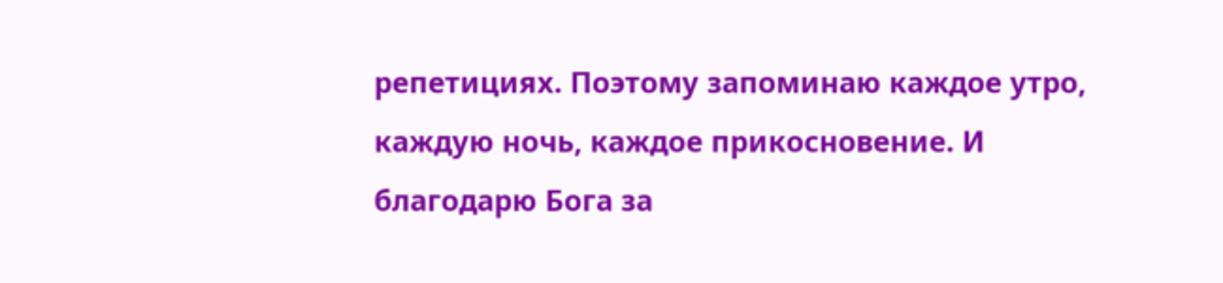репетициях. Поэтому запоминаю каждое утро, каждую ночь, каждое прикосновение. И благодарю Бога за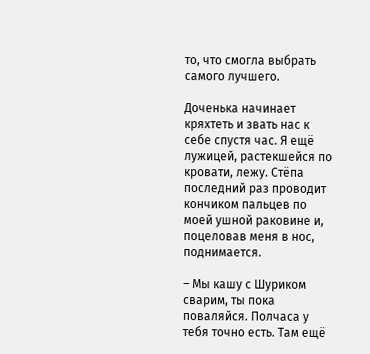то, что смогла выбрать самого лучшего.

Доченька начинает кряхтеть и звать нас к себе спустя час. Я ещё лужицей, растекшейся по кровати, лежу. Стёпа последний раз проводит кончиком пальцев по моей ушной раковине и, поцеловав меня в нос, поднимается.

– Мы кашу с Шуриком сварим, ты пока поваляйся. Полчаса у тебя точно есть. Там ещё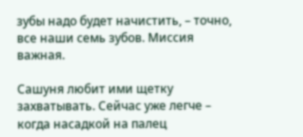зубы надо будет начистить, – точно, все наши семь зубов. Миссия важная.

Сашуня любит ими щетку захватывать. Сейчас уже легче – когда насадкой на палец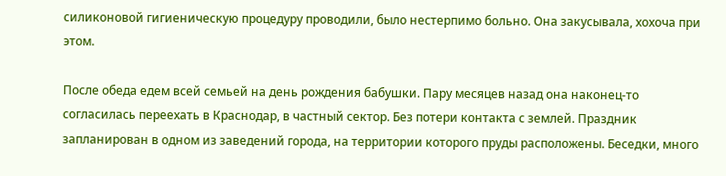силиконовой гигиеническую процедуру проводили, было нестерпимо больно. Она закусывала, хохоча при этом.

После обеда едем всей семьей на день рождения бабушки. Пару месяцев назад она наконец-то согласилась переехать в Краснодар, в частный сектор. Без потери контакта с землей. Праздник запланирован в одном из заведений города, на территории которого пруды расположены. Беседки, много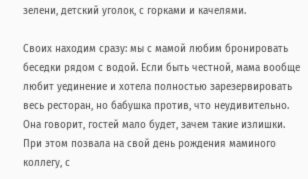зелени, детский уголок, с горками и качелями.

Своих находим сразу: мы с мамой любим бронировать беседки рядом с водой. Если быть честной, мама вообще любит уединение и хотела полностью зарезервировать весь ресторан, но бабушка против, что неудивительно. Она говорит, гостей мало будет, зачем такие излишки. При этом позвала на свой день рождения маминого коллегу, с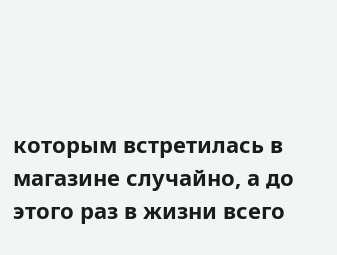которым встретилась в магазине случайно, а до этого раз в жизни всего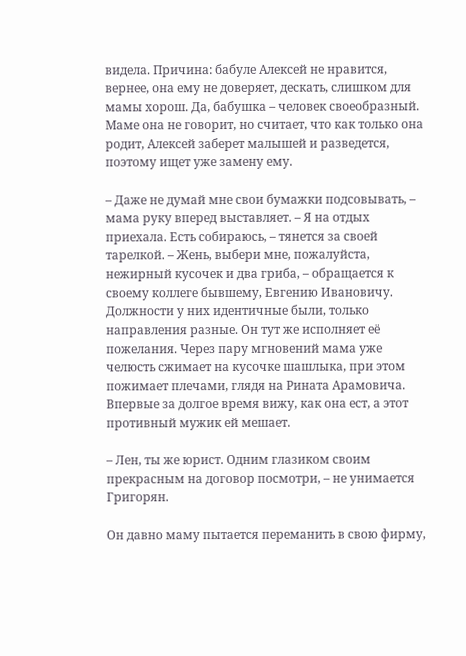видела. Причина: бабуле Алексей не нравится, вернее, она ему не доверяет, дескать, слишком для мамы хорош. Да, бабушка – человек своеобразный. Маме она не говорит, но считает, что как только она родит, Алексей заберет малышей и разведется, поэтому ищет уже замену ему.

– Даже не думай мне свои бумажки подсовывать, – мама руку вперед выставляет. – Я на отдых приехала. Есть собираюсь, – тянется за своей тарелкой. – Жень, выбери мне, пожалуйста, нежирный кусочек и два гриба, – обращается к своему коллеге бывшему, Евгению Ивановичу. Должности у них идентичные были, только направления разные. Он тут же исполняет её пожелания. Через пару мгновений мама уже челюсть сжимает на кусочке шашлыка, при этом пожимает плечами, глядя на Рината Арамовича. Впервые за долгое время вижу, как она ест, а этот противный мужик ей мешает.

– Лен, ты же юрист. Одним глазиком своим прекрасным на договор посмотри, – не унимается Григорян.

Он давно маму пытается переманить в свою фирму,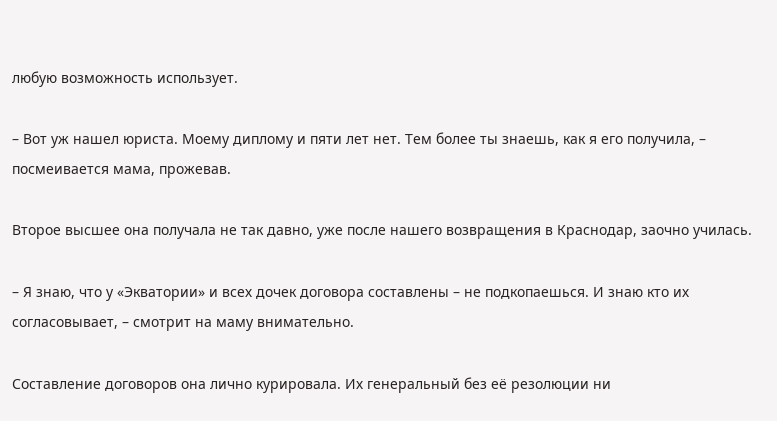любую возможность использует.

– Вот уж нашел юриста. Моему диплому и пяти лет нет. Тем более ты знаешь, как я его получила, – посмеивается мама, прожевав.

Второе высшее она получала не так давно, уже после нашего возвращения в Краснодар, заочно училась.

– Я знаю, что у «Экватории» и всех дочек договора составлены – не подкопаешься. И знаю кто их согласовывает, – смотрит на маму внимательно.

Составление договоров она лично курировала. Их генеральный без её резолюции ни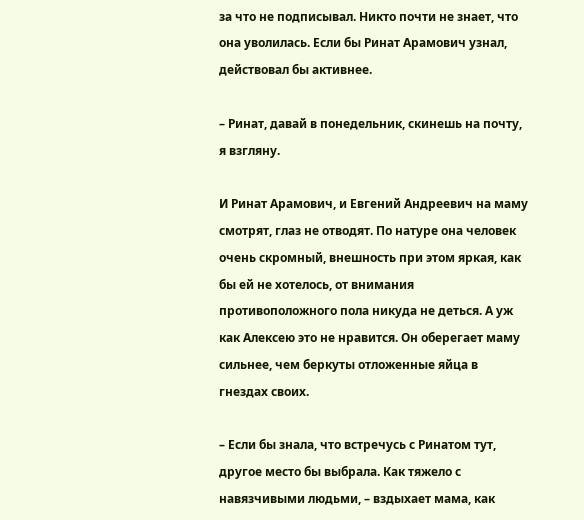за что не подписывал. Никто почти не знает, что она уволилась. Если бы Ринат Арамович узнал, действовал бы активнее.

– Ринат, давай в понедельник, скинешь на почту, я взгляну.

И Ринат Арамович, и Евгений Андреевич на маму смотрят, глаз не отводят. По натуре она человек очень скромный, внешность при этом яркая, как бы ей не хотелось, от внимания противоположного пола никуда не деться. А уж как Алексею это не нравится. Он оберегает маму сильнее, чем беркуты отложенные яйца в гнездах своих.

– Если бы знала, что встречусь с Ринатом тут, другое место бы выбрала. Как тяжело с навязчивыми людьми, – вздыхает мама, как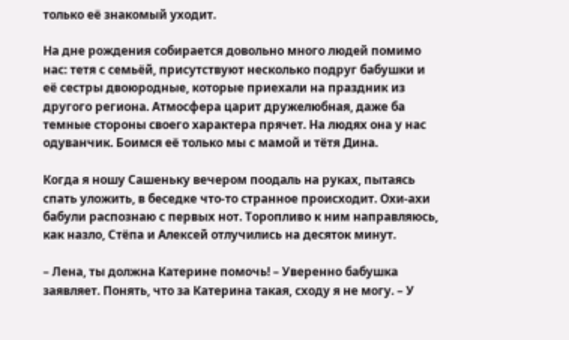только её знакомый уходит.

На дне рождения собирается довольно много людей помимо нас: тетя с семьёй, присутствуют несколько подруг бабушки и её сестры двоюродные, которые приехали на праздник из другого региона. Атмосфера царит дружелюбная, даже ба темные стороны своего характера прячет. На людях она у нас одуванчик. Боимся её только мы с мамой и тётя Дина.

Когда я ношу Сашеньку вечером поодаль на руках, пытаясь спать уложить, в беседке что-то странное происходит. Охи-ахи бабули распознаю с первых нот. Торопливо к ним направляюсь, как назло, Стёпа и Алексей отлучились на десяток минут.

– Лена, ты должна Катерине помочь! – Уверенно бабушка заявляет. Понять, что за Катерина такая, сходу я не могу. – У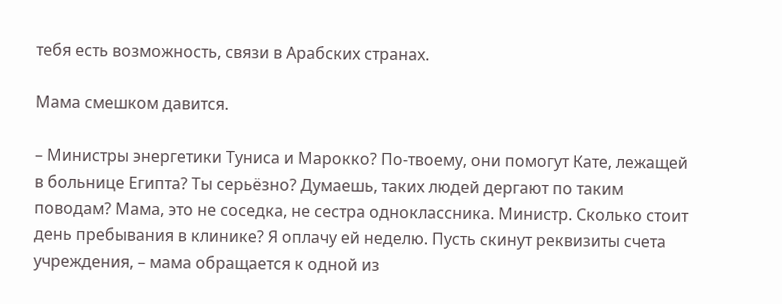тебя есть возможность, связи в Арабских странах.

Мама смешком давится.

– Министры энергетики Туниса и Марокко? По-твоему, они помогут Кате, лежащей в больнице Египта? Ты серьёзно? Думаешь, таких людей дергают по таким поводам? Мама, это не соседка, не сестра одноклассника. Министр. Сколько стоит день пребывания в клинике? Я оплачу ей неделю. Пусть скинут реквизиты счета учреждения, – мама обращается к одной из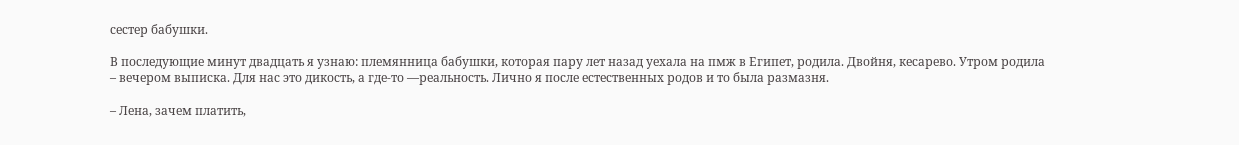сестер бабушки.

В последующие минут двадцать я узнаю: племянница бабушки, которая пару лет назад уехала на пмж в Египет, родила. Двойня, кесарево. Утром родила – вечером выписка. Для нас это дикость, а где-то —реальность. Лично я после естественных родов и то была размазня.

– Лена, зачем платить,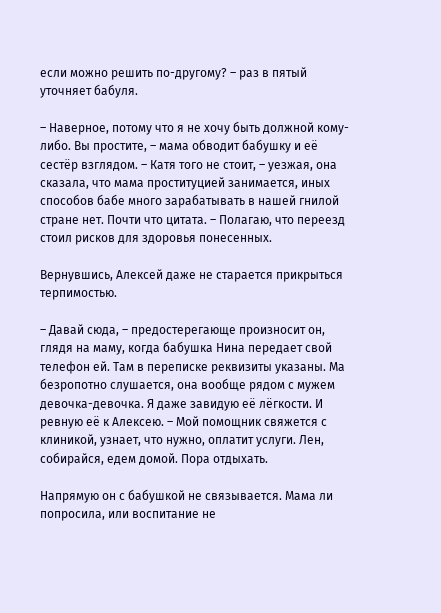если можно решить по-другому? – раз в пятый уточняет бабуля.

– Наверное, потому что я не хочу быть должной кому-либо. Вы простите, – мама обводит бабушку и её сестёр взглядом. – Катя того не стоит, – уезжая, она сказала, что мама проституцией занимается, иных способов бабе много зарабатывать в нашей гнилой стране нет. Почти что цитата. – Полагаю, что переезд стоил рисков для здоровья понесенных.

Вернувшись, Алексей даже не старается прикрыться терпимостью.

– Давай сюда, – предостерегающе произносит он, глядя на маму, когда бабушка Нина передает свой телефон ей. Там в переписке реквизиты указаны. Ма безропотно слушается, она вообще рядом с мужем девочка-девочка. Я даже завидую её лёгкости. И ревную её к Алексею. – Мой помощник свяжется с клиникой, узнает, что нужно, оплатит услуги. Лен, собирайся, едем домой. Пора отдыхать.

Напрямую он с бабушкой не связывается. Мама ли попросила, или воспитание не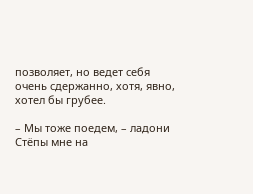позволяет, но ведет себя очень сдержанно, хотя, явно, хотел бы грубее.

– Мы тоже поедем, – ладони Стёпы мне на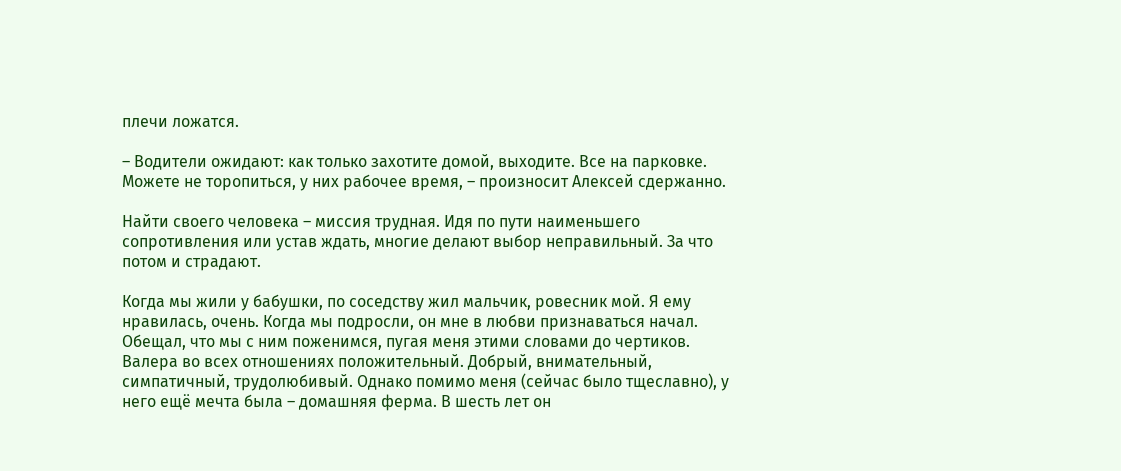плечи ложатся.

– Водители ожидают: как только захотите домой, выходите. Все на парковке. Можете не торопиться, у них рабочее время, – произносит Алексей сдержанно.

Найти своего человека – миссия трудная. Идя по пути наименьшего сопротивления или устав ждать, многие делают выбор неправильный. За что потом и страдают.

Когда мы жили у бабушки, по соседству жил мальчик, ровесник мой. Я ему нравилась, очень. Когда мы подросли, он мне в любви признаваться начал. Обещал, что мы с ним поженимся, пугая меня этими словами до чертиков. Валера во всех отношениях положительный. Добрый, внимательный, симпатичный, трудолюбивый. Однако помимо меня (сейчас было тщеславно), у него ещё мечта была – домашняя ферма. В шесть лет он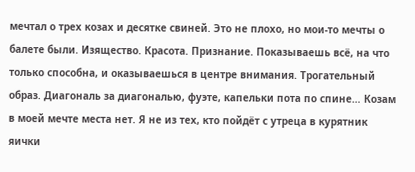мечтал о трех козах и десятке свиней. Это не плохо, но мои-то мечты о балете были. Изящество. Красота. Признание. Показываешь всё, на что только способна, и оказываешься в центре внимания. Трогательный образ. Диагональ за диагональю, фуэте, капельки пота по спине… Козам в моей мечте места нет. Я не из тех, кто пойдёт с утреца в курятник яички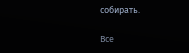собирать.

Все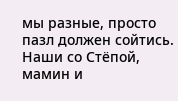мы разные, просто пазл должен сойтись. Наши со Стёпой, мамин и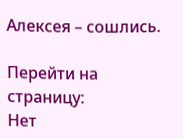Алексея – сошлись.

Перейти на страницу:
Нет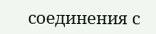соединения с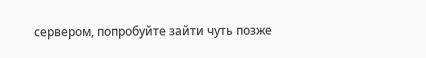сервером, попробуйте зайти чуть позже